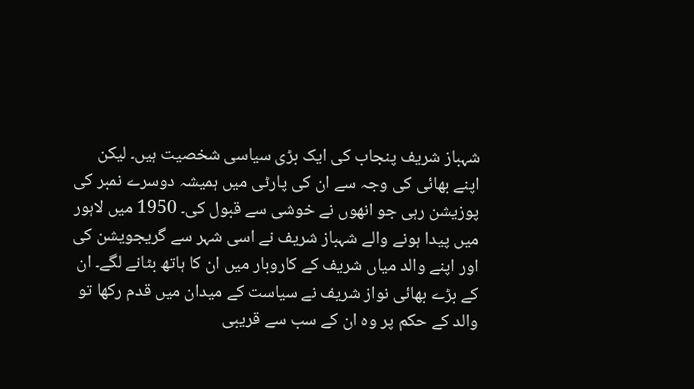شہباز شریف پنجاب کی ایک بڑی سیاسی شخصیت ہیں۔ لیکن اپنے بھائی کی وجہ سے ان کی پارٹی میں ہمیشہ دوسرے نمبر کی پوزیشن رہی جو انھوں نے خوشی سے قبول کی۔ 1950 میں لاہور میں پیدا ہونے والے شہباز شریف نے اسی شہر سے گریجویشن کی اور اپنے والد میاں شریف کے کاروبار میں ان کا ہاتھ بٹانے لگے۔ ان کے بڑے بھائی نواز شریف نے سیاست کے میدان میں قدم رکھا تو والد کے حکم پر وہ ان کے سب سے قریبی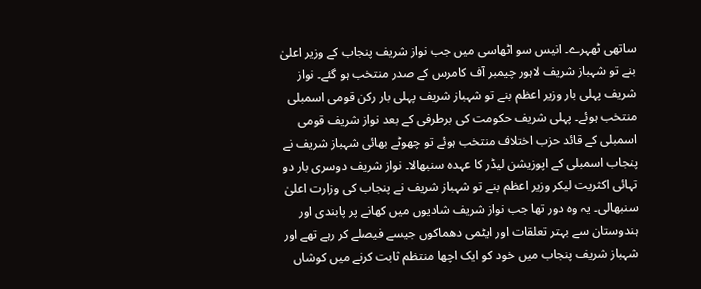ساتھی ٹھہرے۔ انیس سو اٹھاسی میں جب نواز شریف پنجاب کے وزیر اعلیٰ بنے تو شہباز شریف لاہور چیمبر آف کامرس کے صدر منتخب ہو گئے۔ نواز شریف پہلی بار وزیر اعظم بنے تو شہباز شریف پہلی بار رکن قومی اسمبلی منتخب ہوئے۔ پہلی شریف حکومت کی برطرفی کے بعد نواز شریف قومی اسمبلی کے قائد حزب اختلاف منتخب ہوئے تو چھوٹے بھائی شہباز شریف نے پنجاب اسمبلی کے اپوزیشن لیڈر کا عہدہ سنبھالا۔ نواز شریف دوسری بار دو تہائی اکثریت لیکر وزیر اعظم بنے تو شہباز شریف نے پنجاب کی وزارت اعلیٰ سنبھالی۔ یہ وہ دور تھا جب نواز شریف شادیوں میں کھانے پر پابندی اور ہندوستان سے بہتر تعلقات اور ایٹمی دھماکوں جیسے فیصلے کر رہے تھے اور شہباز شریف پنجاب میں خود کو ایک اچھا منتظم ثابت کرنے میں کوشاں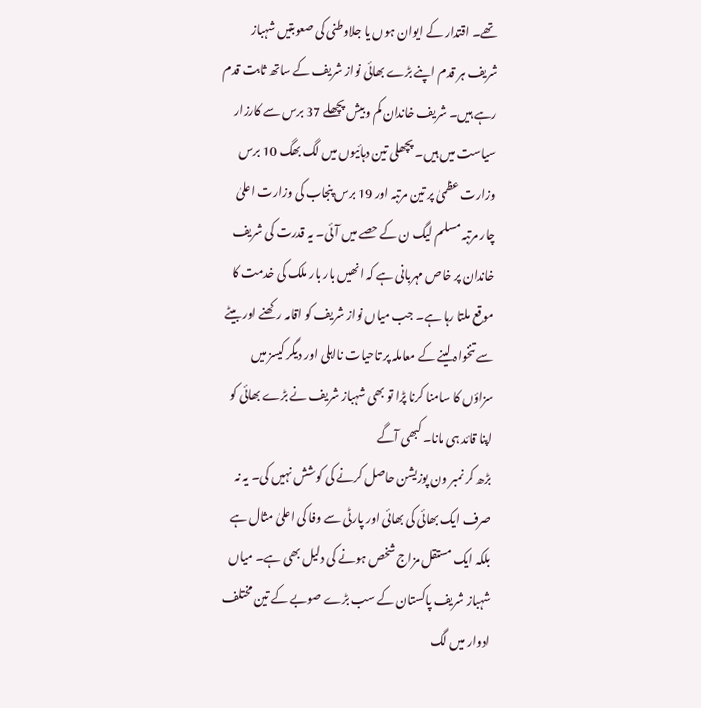تھے۔ اقتدار کے ایوان ہوں یا جلاوطنی کی صعوبتیں شہباز شریف ہر قدم اپنے بڑے بھائی نواز شریف کے ساتھ ثابت قدم رہے ہیں۔ شریف خاندان کم وبیش پچھلے 37 برس سے کارزار سیاست میں ہیں۔ پچھلی تین دہائیوں میں لگ بھگ 10 برس وزارت عظمیٰ پر تین مرتبہ اور 19 برس پنجاب کی وزارت اعلیٰ چار مرتبہ مسلم لیگ ن کے حصے میں آئی۔ یہ قدرت کی شریف خاندان پر خاص مہربانی ہے کہ انھیں بار بار ملک کی خدمت کا موقع ملتا رہا ہے۔ جب میاں نواز شریف کو اقامہ رکھنے اور بیٹے سے تنخواہ لینے کے معاملہ پر تاحیات نااہلی اور دیگر کیسز میں سزاؤں کا سامنا کرنا پڑا تو بھی شہباز شریف نے بڑے بھائی کو اپنا قائد ہی مانا۔ کبھی آگے
بڑھ کر نمبر ون پوزیشن حاصل کرنے کی کوشش نہیں کی۔ یہ نہ صرف ایک بھائی کی بھائی اور پارٹی سے وفا کی اعلیٰ مثال ہے بلکہ ایک مستقل مزاج شخص ہونے کی دلیل بھی ہے۔ میاں شہباز شریف پاکستان کے سب بڑے صوبے کے تین مختلف ادوار میں لگ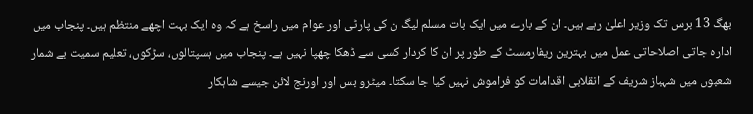بھگ 13 برس تک وزیر اعلیٰ رہے ہیں۔ ان کے بارے میں ایک بات مسلم لیگ ن کی پارٹی اور عوام میں راسخ ہے کہ وہ ایک بہت اچھے منتظم ہیں۔ پنجاب میں ادارہ جاتی اصلاحاتی عمل میں بہترین ریفارمسٹ کے طور پر ان کا کردار کسی سے ڈھکا چھپا نہیں ہے۔ پنجاب میں ہسپتالوں، سڑکوں، تعلیم سمیت بے شمار شعبوں میں شہباز شریف کے انقلابی اقدامات کو فراموش نہیں کیا جا سکتا۔ میٹرو بس اور اورنج لائن جیسے شاہکار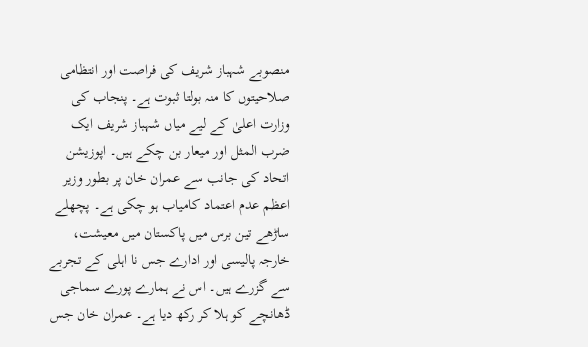منصوبے شہباز شریف کی فراصت اور انتظامی صلاحیتوں کا منہ بولتا ثبوت ہے۔ پنجاب کی وزارت اعلیٰ کے لیے میاں شہباز شریف ایک ضرب المثل اور میعار بن چکے ہیں۔ اپوزیشن اتحاد کی جانب سے عمران خان پر بطور وزیر اعظم عدم اعتماد کامیاب ہو چکی ہے۔ پچھلے ساڑھے تین برس میں پاکستان میں معیشت، خارجہ پالیسی اور ادارے جس نا اہلی کے تجربے سے گزرے ہیں۔ اس نے ہمارے پورے سماجی ڈھانچے کو ہلا کر رکھ دیا ہے۔ عمران خان جس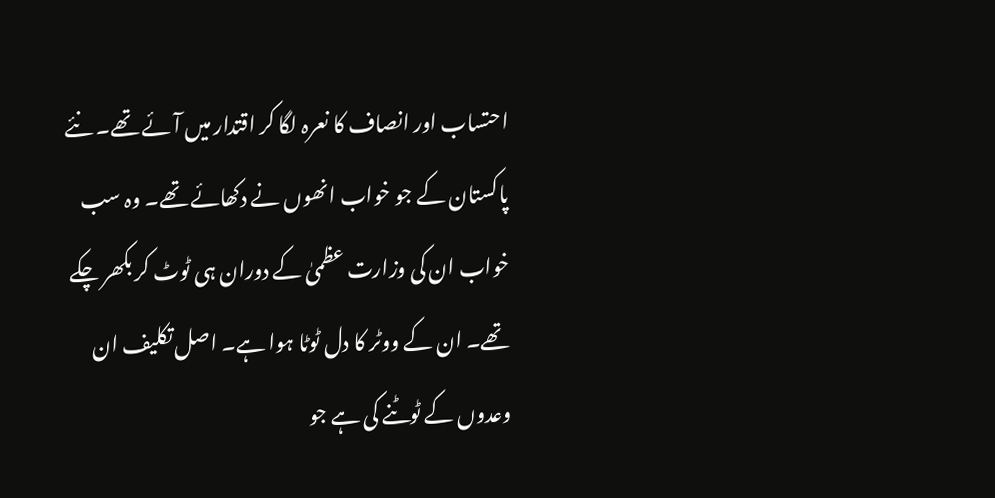احتساب اور انصاف کا نعرہ لگا کر اقتدار میں آئے تھے۔ نئے پاکستان کے جو خواب انھوں نے دکھائے تھے۔ وہ سب خواب ان کی وزارت عظمیٰ کے دوران ہی ٹوٹ کر بکھر چکے تھے۔ ان کے ووٹر کا دل ٹوٹا ہوا ہے۔ اصل تکلیف ان وعدوں کے ٹوٹنے کی ہے جو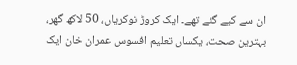ان سے کیے گئے تھے۔ ایک کروڑ نوکریاں، 50 لاکھ گھر، بہترین صحت، یکساں تعلیم افسوس عمران خان ایک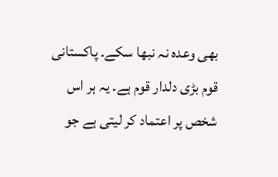بھی وعدہ نہ نبھا سکے۔ پاکستانی قوم بڑی دلدار قوم ہے۔ یہ ہر اس شخص پر اعتماد کر لیتی ہے جو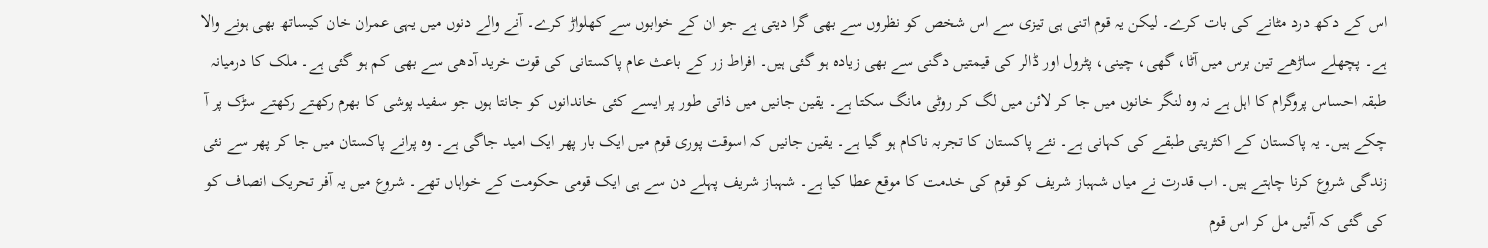اس کے دکھ درد مٹانے کی بات کرے۔ لیکن یہ قوم اتنی ہی تیزی سے اس شخص کو نظروں سے بھی گرا دیتی ہے جو ان کے خوابوں سے کھلواڑ کرے۔ آنے والے دنوں میں یہی عمران خان کیساتھ بھی ہونے والا ہے۔ پچھلے ساڑھے تین برس میں آٹا، گھی، چینی، پٹرول اور ڈالر کی قیمتیں دگنی سے بھی زیادہ ہو گئی ہیں۔ افراط زر کے باعث عام پاکستانی کی قوت خرید آدھی سے بھی کم ہو گئی ہے۔ ملک کا درمیانہ طبقہ احساس پروگرام کا اہل ہے نہ وہ لنگر خانوں میں جا کر لائن میں لگ کر روٹی مانگ سکتا ہے۔ یقین جانیں میں ذاتی طور پر ایسے کئی خاندانوں کو جانتا ہوں جو سفید پوشی کا بھرم رکھتے رکھتے سڑک پر آ چکے ہیں۔ یہ پاکستان کے اکثریتی طبقے کی کہانی ہے۔ نئے پاکستان کا تجربہ ناکام ہو گیا ہے۔ یقین جانیں کہ اسوقت پوری قوم میں ایک بار پھر ایک امید جاگی ہے۔ وہ پرانے پاکستان میں جا کر پھر سے نئی زندگی شروع کرنا چاہتے ہیں۔ اب قدرت نے میاں شہباز شریف کو قوم کی خدمت کا موقع عطا کیا ہے۔ شہباز شریف پہلے دن سے ہی ایک قومی حکومت کے خواہاں تھے۔ شروع میں یہ آفر تحریک انصاف کو کی گئی کہ آئیں مل کر اس قوم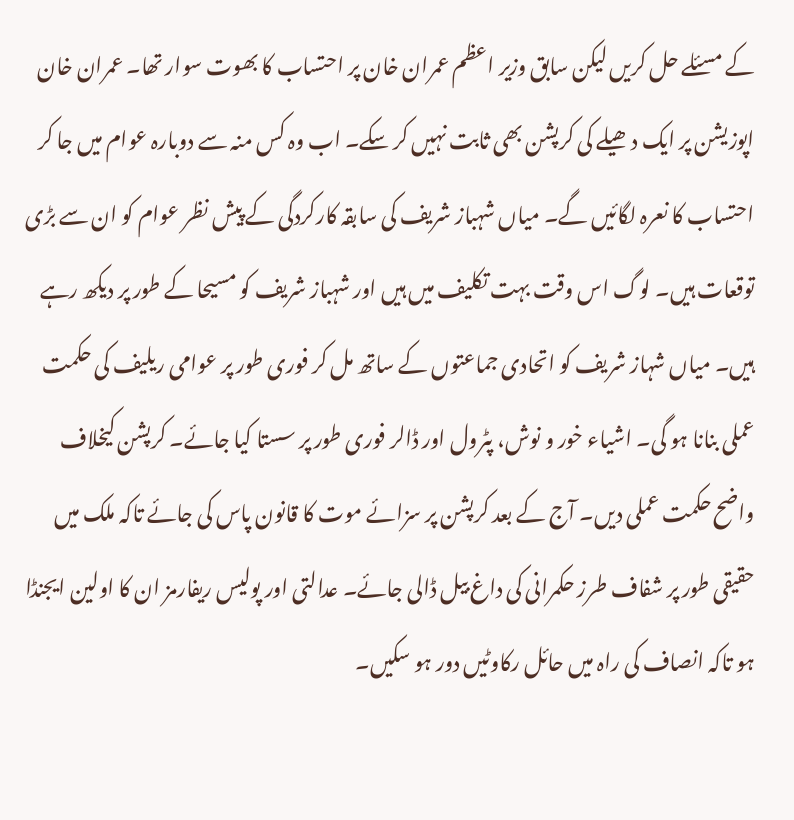کے مسئلے حل کریں لیکن سابق وزیر اعظم عمران خان پر احتساب کا بھوت سوار تھا۔ عمران خان اپوزیشن پر ایک دھیلے کی کرپشن بھی ثابت نہیں کر سکے۔ اب وہ کس منہ سے دوبارہ عوام میں جا کر احتساب کا نعرہ لگائیں گے۔ میاں شہباز شریف کی سابقہ کارکردگی کے پیش نظر عوام کو ان سے بڑی توقعات ہیں۔ لوگ اس وقت بہت تکلیف میں ہیں اور شہباز شریف کو مسیحا کے طور پر دیکھ رہے ہیں۔ میاں شہاز شریف کو اتحادی جماعتوں کے ساتھ مل کر فوری طور پر عوامی ریلیف کی حکمت عملی بنانا ہو گی۔ اشیاء خور و نوش، پٹرول اور ڈالر فوری طور پر سستا کیا جائے۔ کرپشن کیخلاف واضح حکمت عملی دیں۔ آج کے بعد کرپشن پر سزائے موت کا قانون پاس کی جائے تاکہ ملک میں حقیقی طور پر شفاف طرز حکمرانی کی داغ بیل ڈالی جائے۔ عدالتی اور پولیس ریفارمز ان کا اولین ایجنڈا ہو تاکہ انصاف کی راہ میں حائل رکاوٹیں دور ہو سکیں۔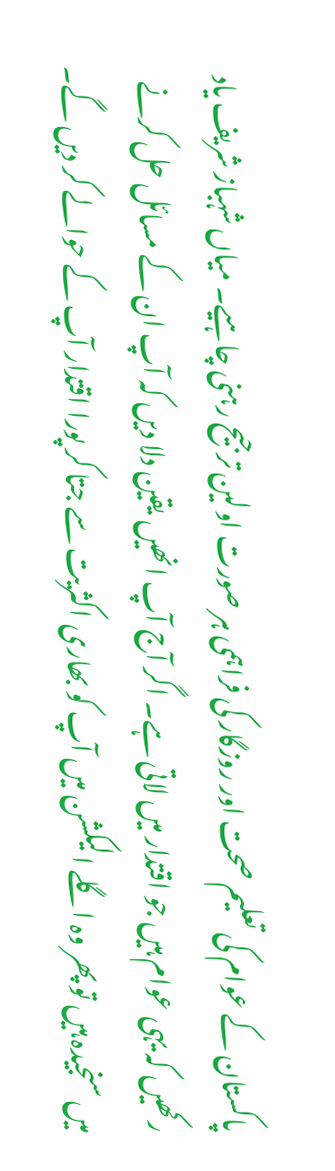پاکستان کے عوام کی تعلیم صحت اور روزگار کی فراہمی ہر صورت اولین ترجیح رہنی چاہیے۔ میاں شہباز شریف یاد رکھیں کہ یہی عوام ہیں جو اقتدار میں لاتی ہے۔ اگر آج آپ انھیں یقین دلا دیں کہ آپ ان کے مسائل حل کرنے میں سنجیدہ ہیں تو پھر وہ اگلے الیکشن میں آپ کو بھاری اکثریت سے جتا کر پورا اقتدار آپ کے حوالے کر دیں گے۔